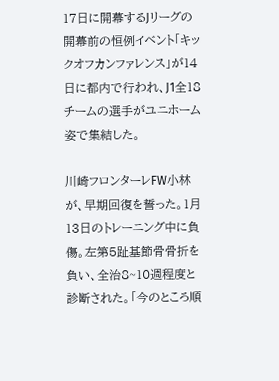17日に開幕するJリーグの開幕前の恒例イベント「キックオフカンファレンス」が14日に都内で行われ、J1全18チームの選手がユニホーム姿で集結した。

川崎フロンターレFW小林が、早期回復を誓った。1月13日のトレーニング中に負傷。左第5趾基節骨骨折を負い、全治8~10週程度と診断された。「今のところ順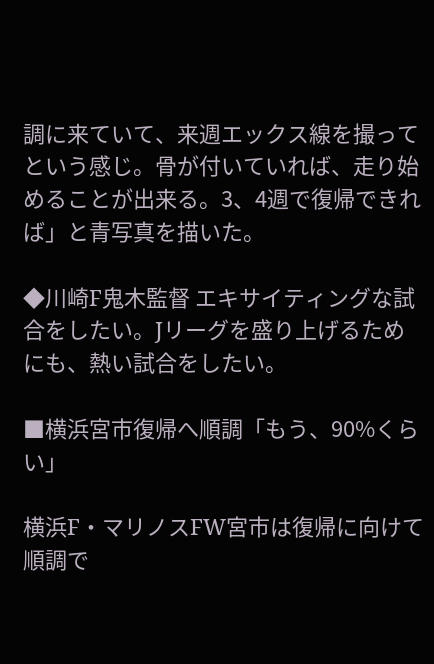調に来ていて、来週エックス線を撮ってという感じ。骨が付いていれば、走り始めることが出来る。3、4週で復帰できれば」と青写真を描いた。

◆川崎F鬼木監督 エキサイティングな試合をしたい。Jリーグを盛り上げるためにも、熱い試合をしたい。

■横浜宮市復帰へ順調「もう、90%くらい」

横浜F・マリノスFW宮市は復帰に向けて順調で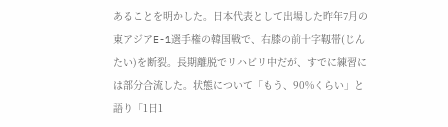あることを明かした。日本代表として出場した昨年7月の東アジアE-1選手権の韓国戦で、右膝の前十字靱帯(じんたい)を断裂。長期離脱でリハビリ中だが、すでに練習には部分合流した。状態について「もう、90%くらい」と語り「1日1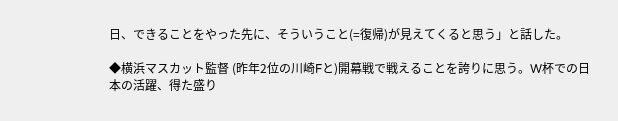日、できることをやった先に、そういうこと(=復帰)が見えてくると思う」と話した。

◆横浜マスカット監督 (昨年2位の川崎Fと)開幕戦で戦えることを誇りに思う。W杯での日本の活躍、得た盛り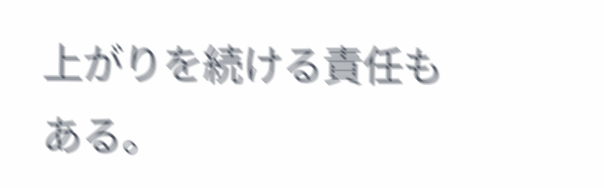上がりを続ける責任もある。